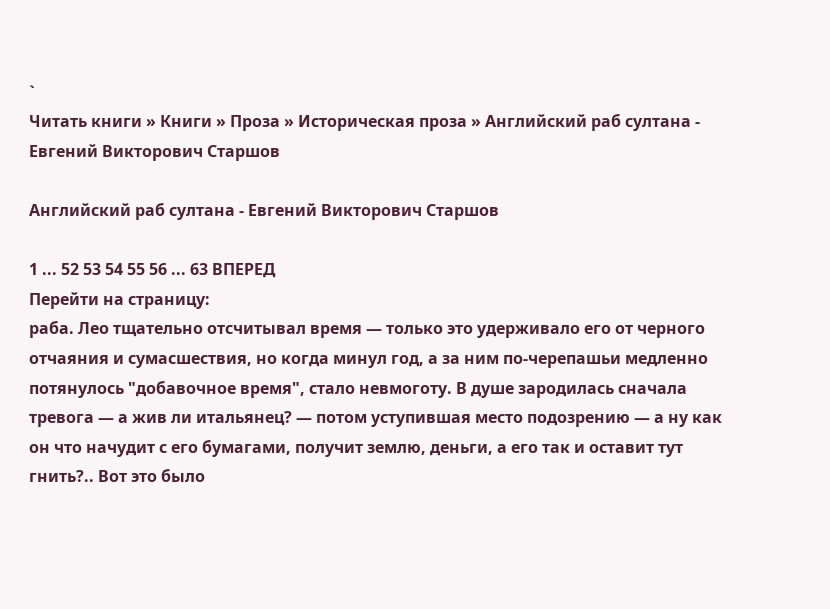`
Читать книги » Книги » Проза » Историческая проза » Английский раб султана - Евгений Викторович Старшов

Английский раб султана - Евгений Викторович Старшов

1 ... 52 53 54 55 56 ... 63 ВПЕРЕД
Перейти на страницу:
раба. Лео тщательно отсчитывал время — только это удерживало его от черного отчаяния и сумасшествия, но когда минул год, а за ним по-черепашьи медленно потянулось "добавочное время", стало невмоготу. В душе зародилась сначала тревога — а жив ли итальянец? — потом уступившая место подозрению — а ну как он что начудит с его бумагами, получит землю, деньги, а его так и оставит тут гнить?.. Вот это было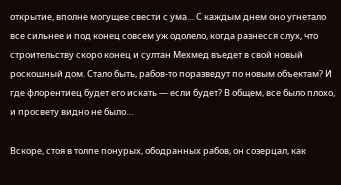открытие, вполне могущее свести с ума… С каждым днем оно угнетало все сильнее и под конец совсем уж одолело, когда разнесся слух, что строительству скоро конец и султан Мехмед въедет в свой новый роскошный дом. Стало быть, рабов-то поразведут по новым объектам? И где флорентиец будет его искать — если будет? В общем, все было плохо, и просвету видно не было…

Вскоре, стоя в толпе понурых, ободранных рабов, он созерцал, как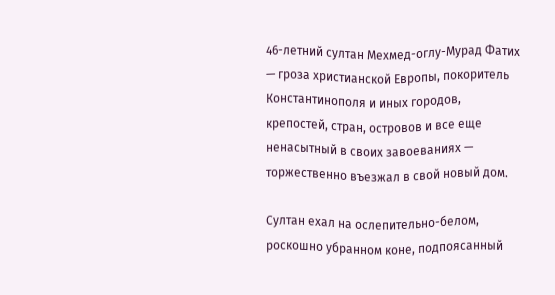46-летний султан Мехмед-оглу-Мурад Фатих — гроза христианской Европы, покоритель Константинополя и иных городов, крепостей, стран, островов и все еще ненасытный в своих завоеваниях — торжественно въезжал в свой новый дом.

Султан ехал на ослепительно-белом, роскошно убранном коне, подпоясанный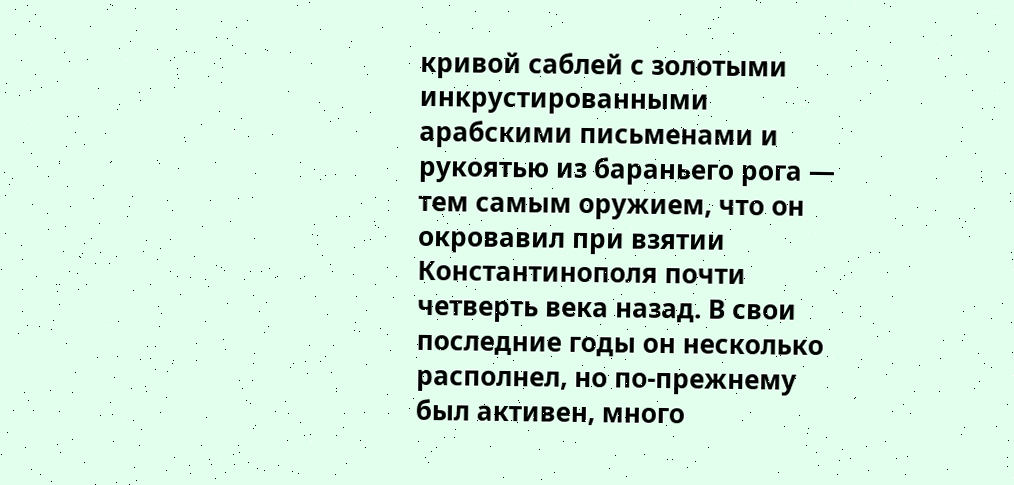кривой саблей с золотыми инкрустированными арабскими письменами и рукоятью из бараньего рога — тем самым оружием, что он окровавил при взятии Константинополя почти четверть века назад. В свои последние годы он несколько располнел, но по-прежнему был активен, много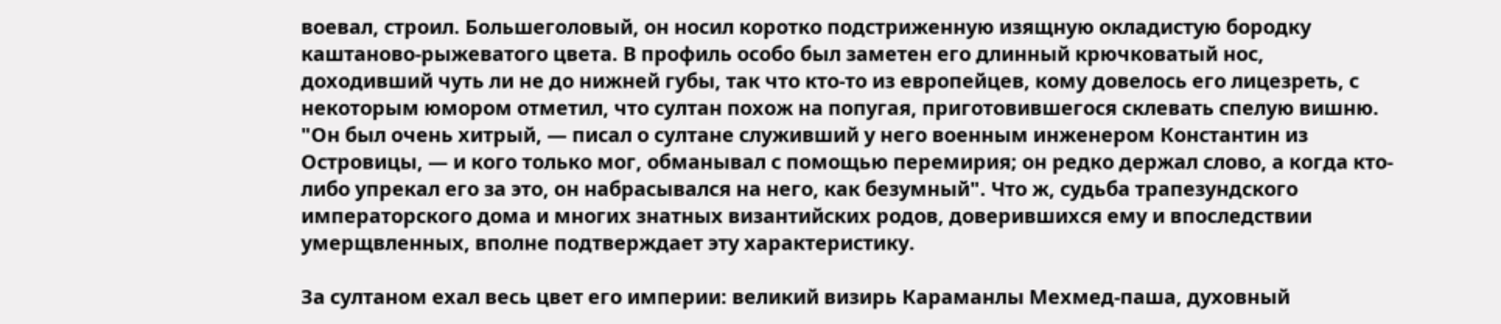воевал, строил. Большеголовый, он носил коротко подстриженную изящную окладистую бородку каштаново-рыжеватого цвета. В профиль особо был заметен его длинный крючковатый нос, доходивший чуть ли не до нижней губы, так что кто-то из европейцев, кому довелось его лицезреть, с некоторым юмором отметил, что султан похож на попугая, приготовившегося склевать спелую вишню. "Он был очень хитрый, — писал о султане служивший у него военным инженером Константин из Островицы, — и кого только мог, обманывал с помощью перемирия; он редко держал слово, а когда кто-либо упрекал его за это, он набрасывался на него, как безумный". Что ж, судьба трапезундского императорского дома и многих знатных византийских родов, доверившихся ему и впоследствии умерщвленных, вполне подтверждает эту характеристику.

За султаном ехал весь цвет его империи: великий визирь Караманлы Мехмед-паша, духовный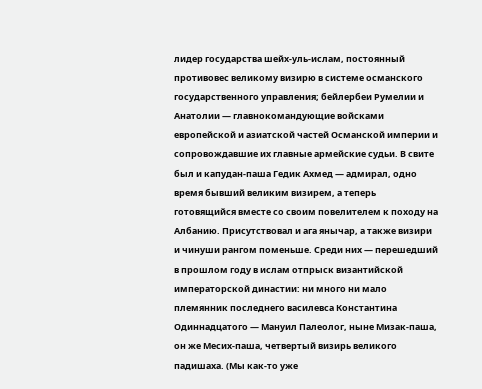лидер государства шейх-уль-ислам, постоянный противовес великому визирю в системе османского государственного управления; бейлербеи Румелии и Анатолии — главнокомандующие войсками европейской и азиатской частей Османской империи и сопровождавшие их главные армейские судьи. В свите был и капудан-паша Гедик Ахмед — адмирал, одно время бывший великим визирем, а теперь готовящийся вместе со своим повелителем к походу на Албанию. Присутствовал и ага янычар, а также визири и чинуши рангом поменьше. Среди них — перешедший в прошлом году в ислам отпрыск византийской императорской династии: ни много ни мало племянник последнего василевса Константина Одиннадцатого — Мануил Палеолог, ныне Мизак-паша, он же Месих-паша, четвертый визирь великого падишаха. (Мы как-то уже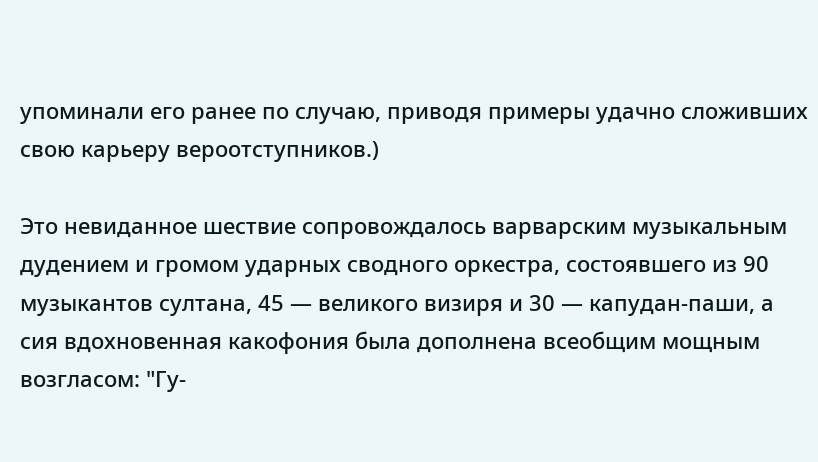упоминали его ранее по случаю, приводя примеры удачно сложивших свою карьеру вероотступников.)

Это невиданное шествие сопровождалось варварским музыкальным дудением и громом ударных сводного оркестра, состоявшего из 90 музыкантов султана, 45 — великого визиря и 30 — капудан-паши, а сия вдохновенная какофония была дополнена всеобщим мощным возгласом: "Гу-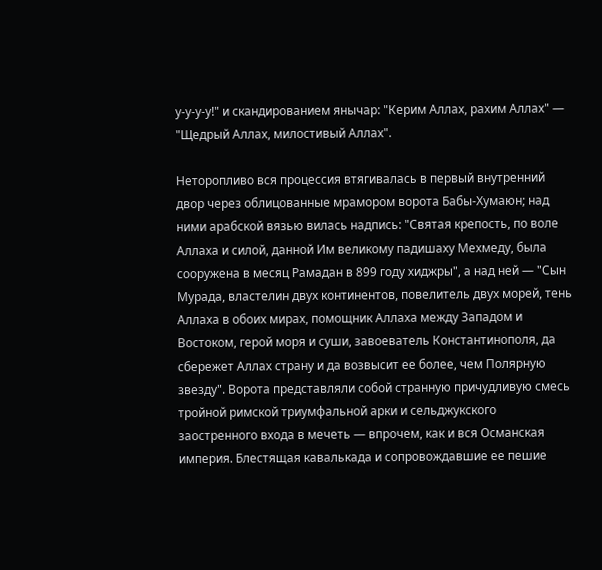у-у-у-у!" и скандированием янычар: "Керим Аллах, рахим Аллах" — "Щедрый Аллах, милостивый Аллах".

Неторопливо вся процессия втягивалась в первый внутренний двор через облицованные мрамором ворота Бабы-Хумаюн; над ними арабской вязью вилась надпись: "Святая крепость, по воле Аллаха и силой, данной Им великому падишаху Мехмеду, была сооружена в месяц Рамадан в 899 году хиджры", а над ней — "Сын Мурада, властелин двух континентов, повелитель двух морей, тень Аллаха в обоих мирах, помощник Аллаха между Западом и Востоком, герой моря и суши, завоеватель Константинополя, да сбережет Аллах страну и да возвысит ее более, чем Полярную звезду". Ворота представляли собой странную причудливую смесь тройной римской триумфальной арки и сельджукского заостренного входа в мечеть — впрочем, как и вся Османская империя. Блестящая кавалькада и сопровождавшие ее пешие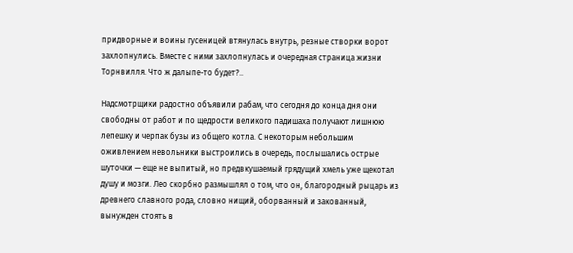придворные и воины гусеницей втянулась внутрь, резные створки ворот захлопнулись. Вместе с ними захлопнулась и очередная страница жизни Торнвилля. Что ж далыпе-то будет?..

Надсмотрщики радостно объявили рабам, что сегодня до конца дня они свободны от работ и по щедрости великого падишаха получают лишнюю лепешку и черпак бузы из общего котла. С некоторым небольшим оживлением невольники выстроились в очередь, послышались острые шуточки — еще не выпитый, но предвкушаемый грядущий хмель уже щекотал душу и мозги. Лео скорбно размышлял о том, что он, благородный рыцарь из древнего славного рода, словно нищий, оборванный и закованный, вынужден стоять в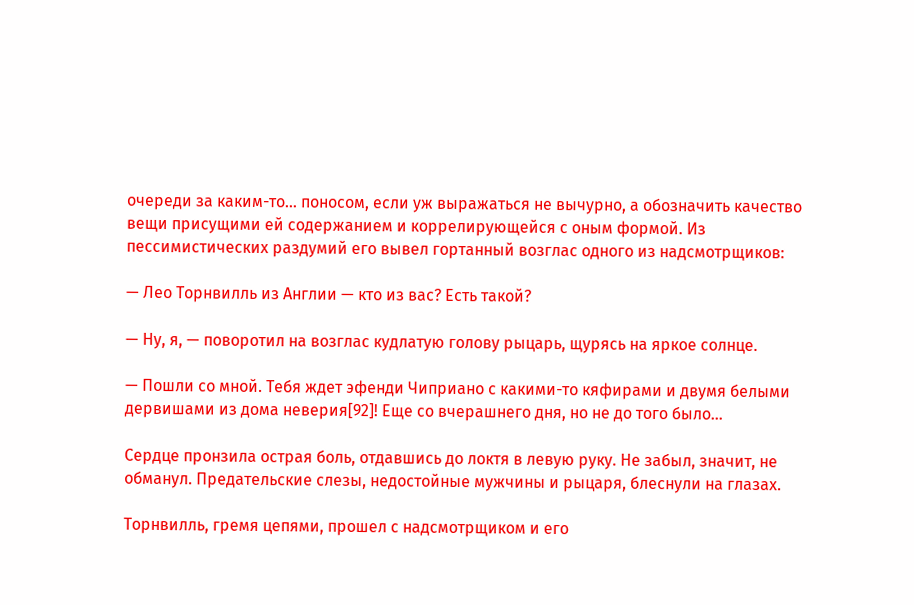очереди за каким-то… поносом, если уж выражаться не вычурно, а обозначить качество вещи присущими ей содержанием и коррелирующейся с оным формой. Из пессимистических раздумий его вывел гортанный возглас одного из надсмотрщиков:

— Лео Торнвилль из Англии — кто из вас? Есть такой?

— Ну, я, — поворотил на возглас кудлатую голову рыцарь, щурясь на яркое солнце.

— Пошли со мной. Тебя ждет эфенди Чиприано с какими-то кяфирами и двумя белыми дервишами из дома неверия[92]! Еще со вчерашнего дня, но не до того было…

Сердце пронзила острая боль, отдавшись до локтя в левую руку. Не забыл, значит, не обманул. Предательские слезы, недостойные мужчины и рыцаря, блеснули на глазах.

Торнвилль, гремя цепями, прошел с надсмотрщиком и его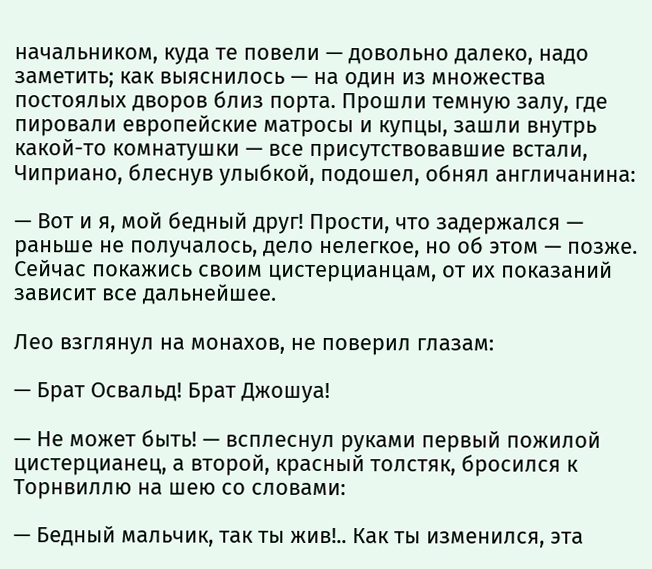начальником, куда те повели — довольно далеко, надо заметить; как выяснилось — на один из множества постоялых дворов близ порта. Прошли темную залу, где пировали европейские матросы и купцы, зашли внутрь какой-то комнатушки — все присутствовавшие встали, Чиприано, блеснув улыбкой, подошел, обнял англичанина:

— Вот и я, мой бедный друг! Прости, что задержался — раньше не получалось, дело нелегкое, но об этом — позже. Сейчас покажись своим цистерцианцам, от их показаний зависит все дальнейшее.

Лео взглянул на монахов, не поверил глазам:

— Брат Освальд! Брат Джошуа!

— Не может быть! — всплеснул руками первый пожилой цистерцианец, а второй, красный толстяк, бросился к Торнвиллю на шею со словами:

— Бедный мальчик, так ты жив!.. Как ты изменился, эта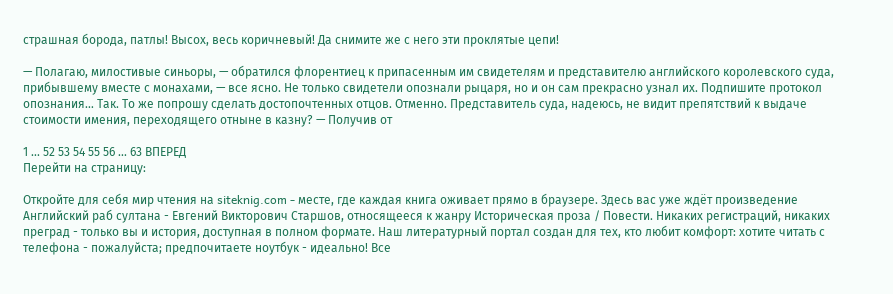страшная борода, патлы! Высох, весь коричневый! Да снимите же с него эти проклятые цепи!

— Полагаю, милостивые синьоры, — обратился флорентиец к припасенным им свидетелям и представителю английского королевского суда, прибывшему вместе с монахами, — все ясно. Не только свидетели опознали рыцаря, но и он сам прекрасно узнал их. Подпишите протокол опознания… Так. То же попрошу сделать достопочтенных отцов. Отменно. Представитель суда, надеюсь, не видит препятствий к выдаче стоимости имения, переходящего отныне в казну? — Получив от

1 ... 52 53 54 55 56 ... 63 ВПЕРЕД
Перейти на страницу:

Откройте для себя мир чтения на siteknig.com - месте, где каждая книга оживает прямо в браузере. Здесь вас уже ждёт произведение Английский раб султана - Евгений Викторович Старшов, относящееся к жанру Историческая проза / Повести. Никаких регистраций, никаких преград - только вы и история, доступная в полном формате. Наш литературный портал создан для тех, кто любит комфорт: хотите читать с телефона - пожалуйста; предпочитаете ноутбук - идеально! Все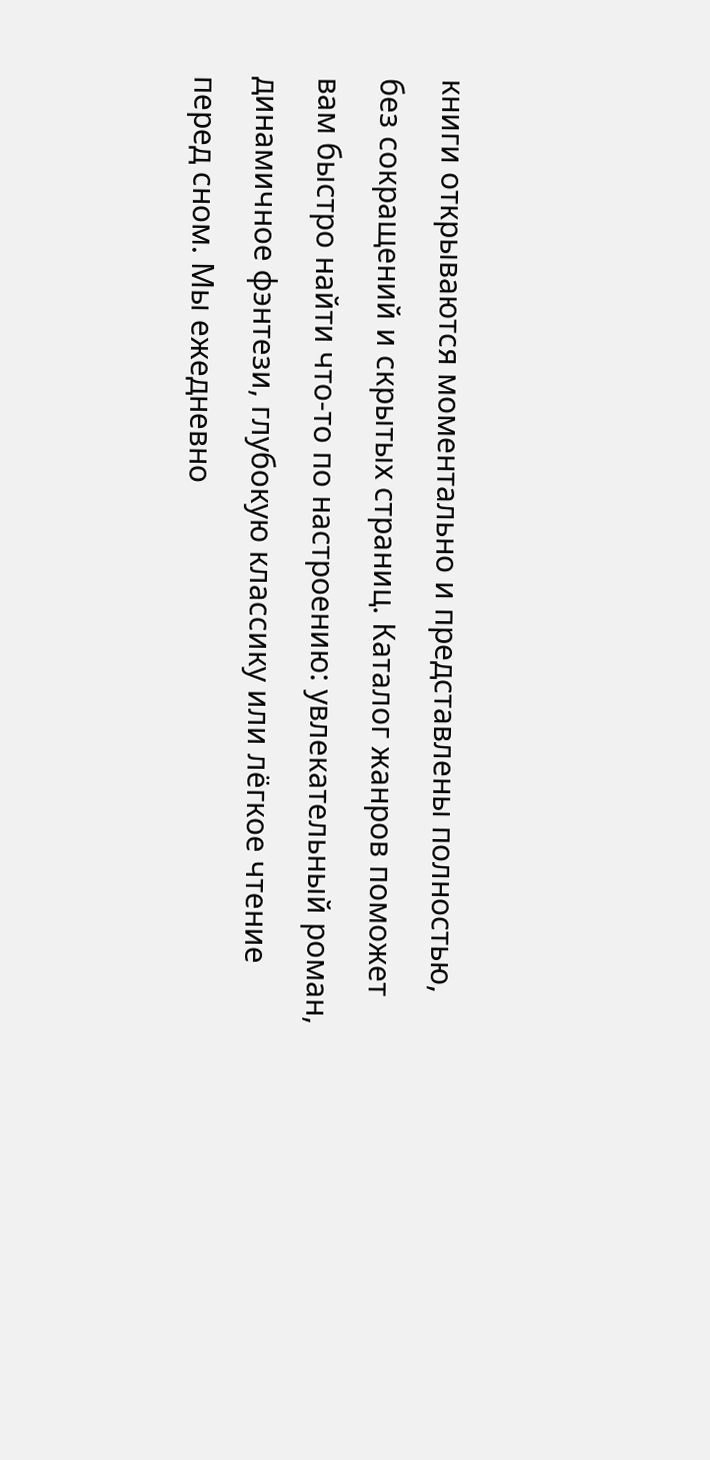книги открываются моментально и представлены полностью, без сокращений и скрытых страниц. Каталог жанров поможет вам быстро найти что-то по настроению: увлекательный роман, динамичное фэнтези, глубокую классику или лёгкое чтение перед сном. Мы ежедневно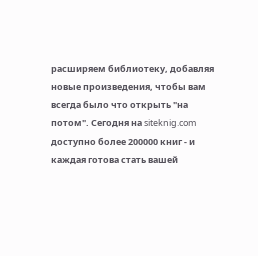расширяем библиотеку, добавляя новые произведения, чтобы вам всегда было что открыть "на потом". Сегодня на siteknig.com доступно более 200000 книг - и каждая готова стать вашей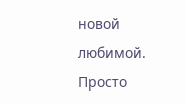новой любимой. Просто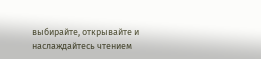выбирайте, открывайте и наслаждайтесь чтением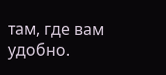там, где вам удобно.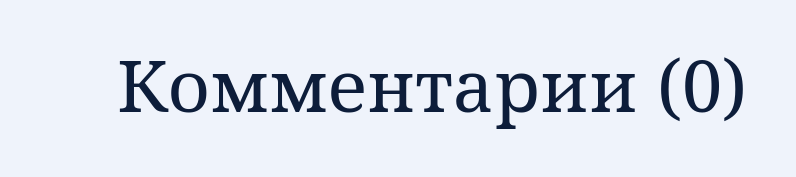Комментарии (0)